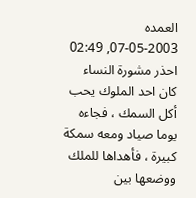العمده
07-05-2003, 02:49
احذر مشورة النساء
كان احد الملوك يحب أكل السمك ، فجاءه يوما صياد ومعه سمكة كبيرة ، فأهداها للملك
ووضعها بين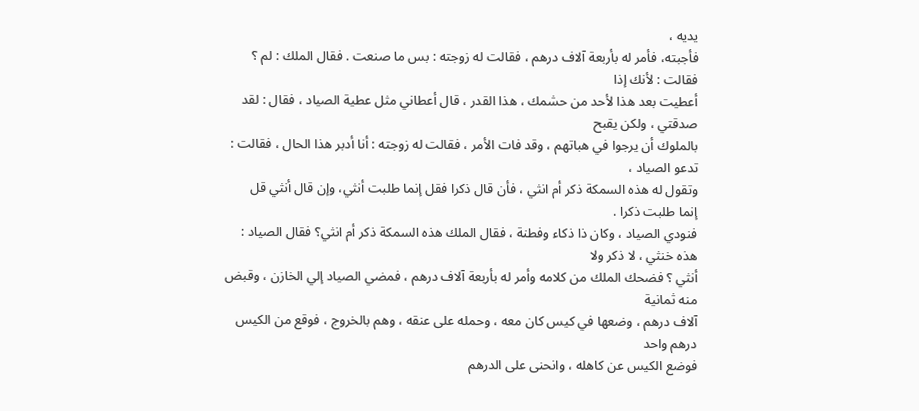يديه ،
فأجبته، فأمر له بأربعة آلاف درهم ، فقالت له زوجته : بس ما صنعت . فقال الملك : لم ؟
فقالت : لأنك إذا
أعطيت بعد هذا لأحد من حشمك ، هذا القدر ، قال أعطاني مثل عطية الصياد ، فقال : لقد
صدقتي ، ولكن يقبح
بالملوك أن يرجوا في هباتهم ، وقد فات الأمر ، فقالت له زوجته : أنا أدبر هذا الحال ، فقالت :
تدعو الصياد ،
وتقول له هذه السمكة ذكر أم انثي ، فأن قال ذكرا فقل إنما طلبت أنثي، وإن قال أنثي قل
إنما طلبت ذكرا .
فنودي الصياد ، وكان ذا ذكاء وفطنة ، فقال الملك هذه السمكة ذكر أم انثي؟ فقال الصياد :
هذه خنثي ، لا ذكر ولا
أنثي ؟ فضحك الملك من كلامه وأمر له بأربعة آلاف درهم ، فمضي الصياد إلي الخازن ، وقبض
منه ثمانية
آلاف درهم ، وضعها في كيس كان معه ، وحمله على عنقه ، وهم بالخروج ، فوقع من الكيس
درهم واحد
فوضع الكيس عن كاهله ، وانحنى على الدرهم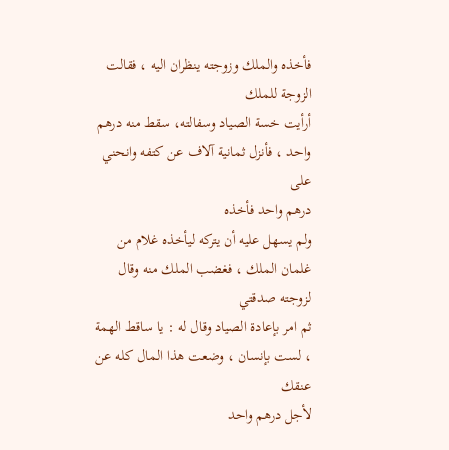فأخذه والملك وزوجته ينظران اليه ، فقالت
الزوجة للملك
أرأيت خسة الصياد وسفالته، سقط منه درهم واحد ، فأنزل ثمانية آلاف عن كتفه وانحني على
درهم واحد فأخذه
ولم يسهل عليه أن يتركه ليأخذه غلام من غلمان الملك ، فغضب الملك منه وقال لزوجته صدقتي
ثم امر بإعادة الصياد وقال له : يا ساقط الهمة ، لست بإنسان ، وضعت هذا المال كله عن عنقك
لأجل درهم واحد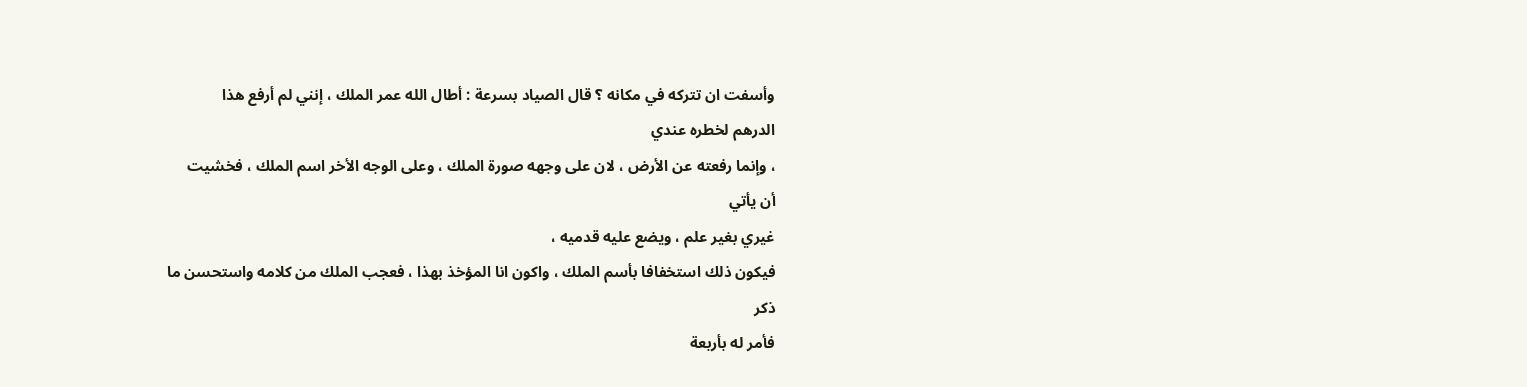وأسفت ان تتركه في مكانه ؟ قال الصياد بسرعة : أطال الله عمر الملك ، إنني لم أرفع هذا
الدرهم لخطره عندي
، وإنما رفعته عن الأرض ، لان على وجهه صورة الملك ، وعلى الوجه الأخر اسم الملك ، فخشيت
أن يأتي
غيري بغير علم ، ويضع عليه قدميه ،
فيكون ذلك استخفافا بأسم الملك ، واكون انا المؤخذ بهذا ، فعجب الملك من كلامه واستحسن ما
ذكر
فأمر له بأربعة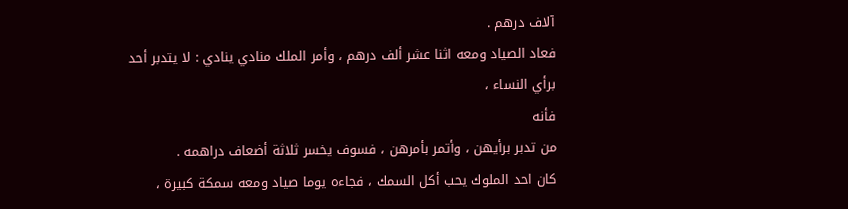آلاف درهم .
فعاد الصياد ومعه اثنا عشر ألف درهم ، وأمر الملك منادي ينادي : لا يتدبر أحد برأي النساء ،
فأنه
من تدبر برأيهن ، وأتمر بأمرهن ، فسوف يخسر ثلاثة أضعاف دراهمه .
كان احد الملوك يحب أكل السمك ، فجاءه يوما صياد ومعه سمكة كبيرة ،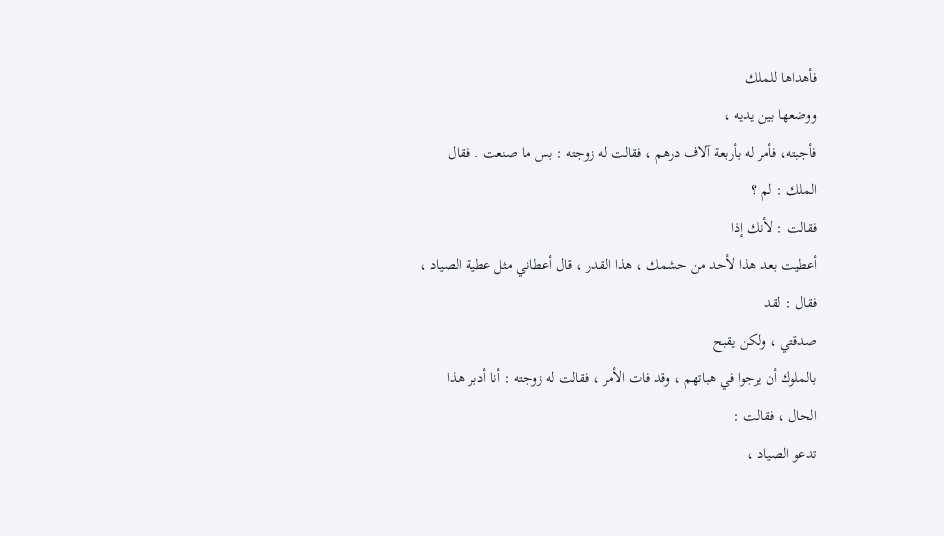فأهداها للملك
ووضعها بين يديه ،
فأجبته، فأمر له بأربعة آلاف درهم ، فقالت له زوجته : بس ما صنعت . فقال الملك : لم ؟
فقالت : لأنك إذا
أعطيت بعد هذا لأحد من حشمك ، هذا القدر ، قال أعطاني مثل عطية الصياد ، فقال : لقد
صدقتي ، ولكن يقبح
بالملوك أن يرجوا في هباتهم ، وقد فات الأمر ، فقالت له زوجته : أنا أدبر هذا الحال ، فقالت :
تدعو الصياد ،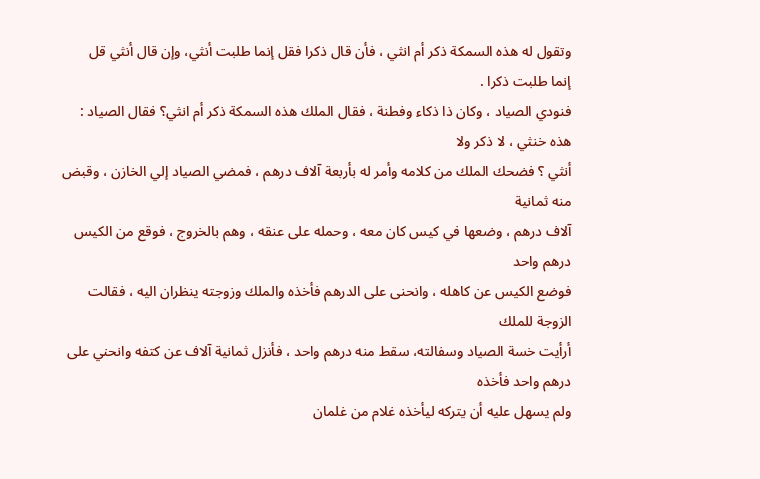وتقول له هذه السمكة ذكر أم انثي ، فأن قال ذكرا فقل إنما طلبت أنثي، وإن قال أنثي قل
إنما طلبت ذكرا .
فنودي الصياد ، وكان ذا ذكاء وفطنة ، فقال الملك هذه السمكة ذكر أم انثي؟ فقال الصياد :
هذه خنثي ، لا ذكر ولا
أنثي ؟ فضحك الملك من كلامه وأمر له بأربعة آلاف درهم ، فمضي الصياد إلي الخازن ، وقبض
منه ثمانية
آلاف درهم ، وضعها في كيس كان معه ، وحمله على عنقه ، وهم بالخروج ، فوقع من الكيس
درهم واحد
فوضع الكيس عن كاهله ، وانحنى على الدرهم فأخذه والملك وزوجته ينظران اليه ، فقالت
الزوجة للملك
أرأيت خسة الصياد وسفالته، سقط منه درهم واحد ، فأنزل ثمانية آلاف عن كتفه وانحني على
درهم واحد فأخذه
ولم يسهل عليه أن يتركه ليأخذه غلام من غلمان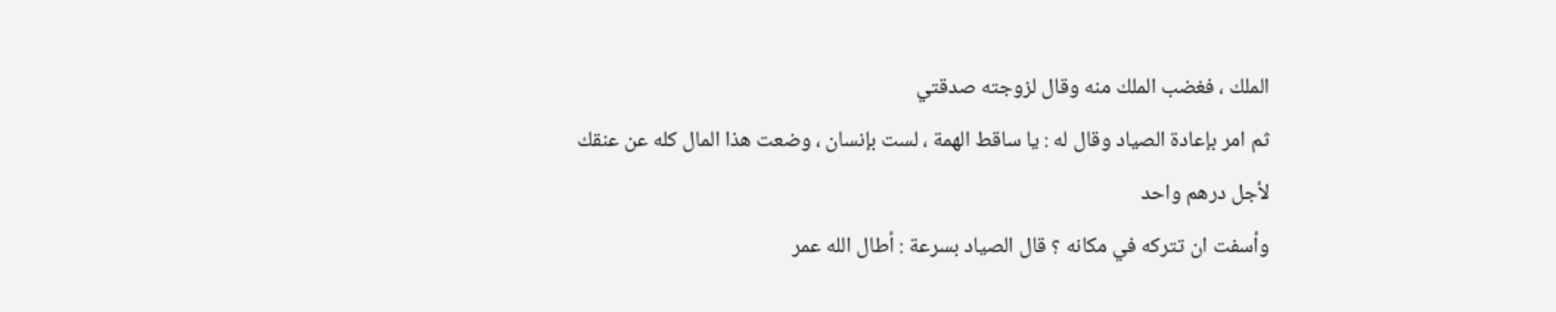الملك ، فغضب الملك منه وقال لزوجته صدقتي
ثم امر بإعادة الصياد وقال له : يا ساقط الهمة ، لست بإنسان ، وضعت هذا المال كله عن عنقك
لأجل درهم واحد
وأسفت ان تتركه في مكانه ؟ قال الصياد بسرعة : أطال الله عمر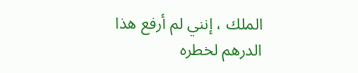الملك ، إنني لم أرفع هذا
الدرهم لخطره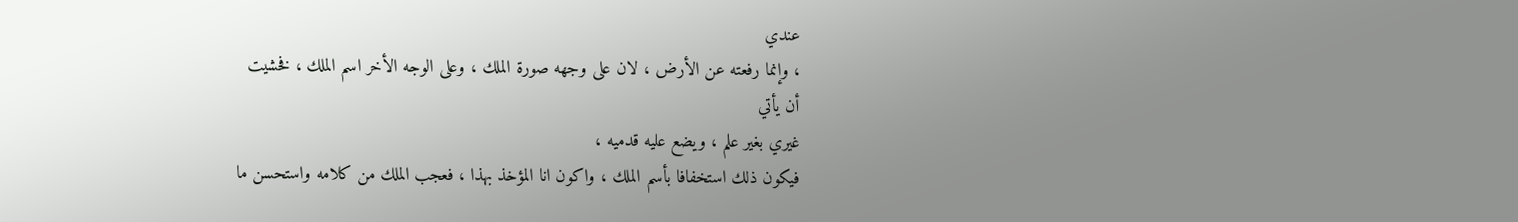عندي
، وإنما رفعته عن الأرض ، لان على وجهه صورة الملك ، وعلى الوجه الأخر اسم الملك ، فخشيت
أن يأتي
غيري بغير علم ، ويضع عليه قدميه ،
فيكون ذلك استخفافا بأسم الملك ، واكون انا المؤخذ بهذا ، فعجب الملك من كلامه واستحسن ما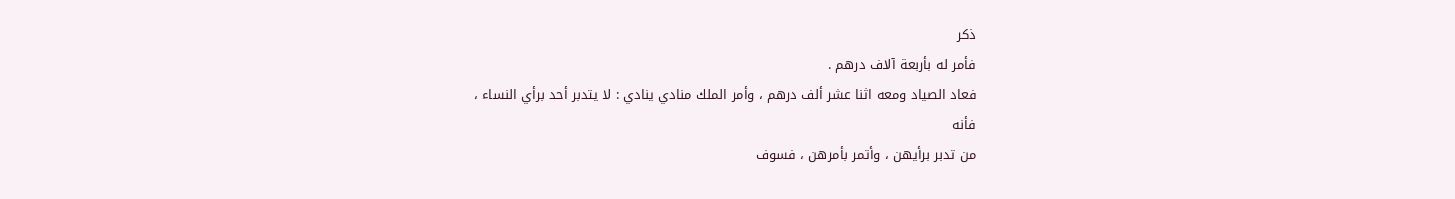ذكر
فأمر له بأربعة آلاف درهم .
فعاد الصياد ومعه اثنا عشر ألف درهم ، وأمر الملك منادي ينادي : لا يتدبر أحد برأي النساء ،
فأنه
من تدبر برأيهن ، وأتمر بأمرهن ، فسوف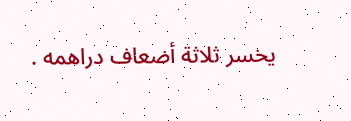يخسر ثلاثة أضعاف دراهمه .